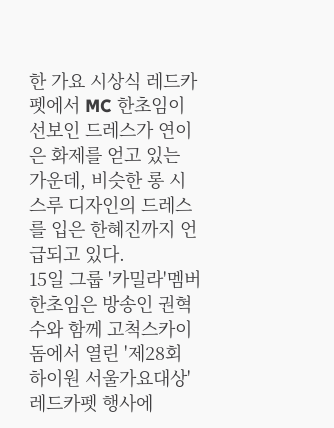한 가요 시상식 레드카펫에서 MC 한초임이 선보인 드레스가 연이은 화제를 얻고 있는 가운데, 비슷한 롱 시스루 디자인의 드레스를 입은 한혜진까지 언급되고 있다.
15일 그룹 '카밀라'멤버 한초임은 방송인 권혁수와 함께 고척스카이돔에서 열린 '제28회 하이원 서울가요대상' 레드카펫 행사에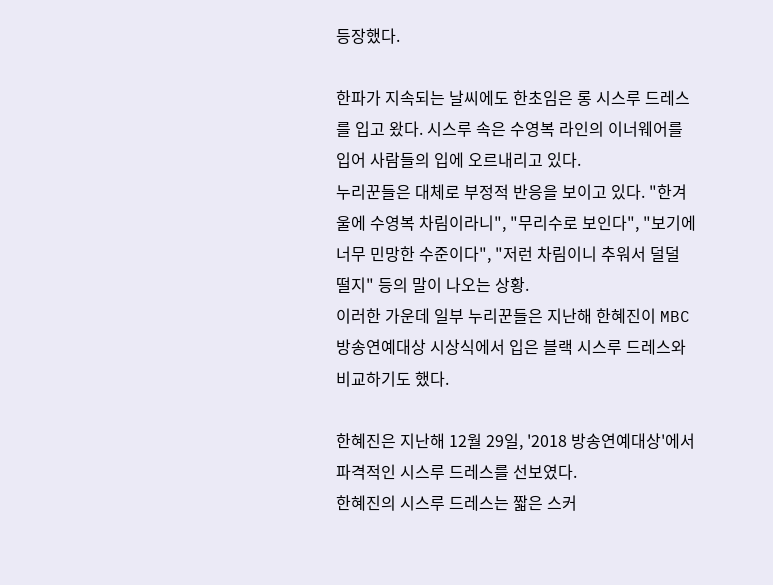등장했다.

한파가 지속되는 날씨에도 한초임은 롱 시스루 드레스를 입고 왔다. 시스루 속은 수영복 라인의 이너웨어를 입어 사람들의 입에 오르내리고 있다.
누리꾼들은 대체로 부정적 반응을 보이고 있다. "한겨울에 수영복 차림이라니", "무리수로 보인다", "보기에 너무 민망한 수준이다", "저런 차림이니 추워서 덜덜 떨지" 등의 말이 나오는 상황.
이러한 가운데 일부 누리꾼들은 지난해 한혜진이 MBC 방송연예대상 시상식에서 입은 블랙 시스루 드레스와 비교하기도 했다.

한혜진은 지난해 12월 29일, '2018 방송연예대상'에서 파격적인 시스루 드레스를 선보였다.
한혜진의 시스루 드레스는 짧은 스커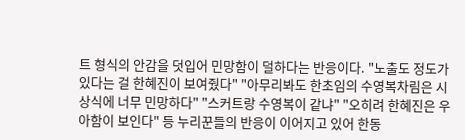트 형식의 안감을 덧입어 민망함이 덜하다는 반응이다. "노출도 정도가 있다는 걸 한혜진이 보여줬다" "아무리봐도 한초임의 수영복차림은 시상식에 너무 민망하다" "스커트랑 수영복이 같냐" "오히려 한혜진은 우아함이 보인다" 등 누리꾼들의 반응이 이어지고 있어 한동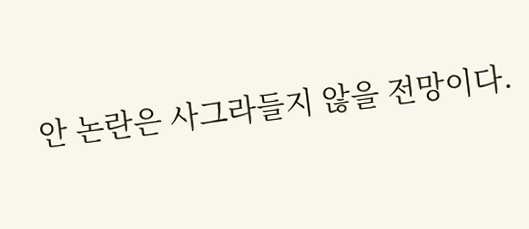안 논란은 사그라들지 않을 전망이다.